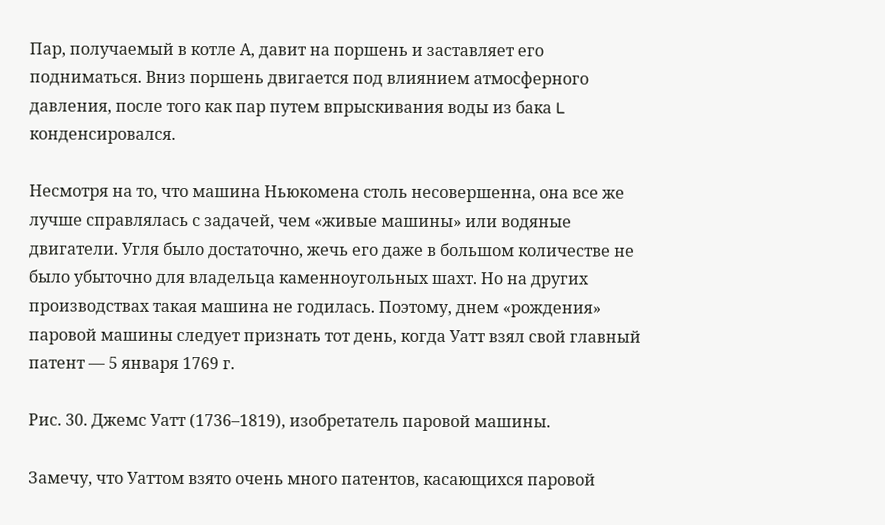Пар, получаемый в котле А, давит на поршень и заставляет его подниматься. Вниз поршень двигается под влиянием атмосферного давления, после того как пар путем впрыскивания воды из бака L конденсировался.

Несмотря на то, что машина Ньюкомена столь несовершенна, она все же лучше справлялась с задачей, чем «живые машины» или водяные двигатели. Угля было достаточно, жечь его даже в большом количестве не было убыточно для владельца каменноугольных шахт. Но на других производствах такая машина не годилась. Поэтому, днем «рождения» паровой машины следует признать тот день, когда Уатт взял свой главный патент — 5 января 1769 г.

Рис. 30. Джемс Уатт (1736–1819), изобретатель паровой машины.

Замечу, что Уаттом взято очень много патентов, касающихся паровой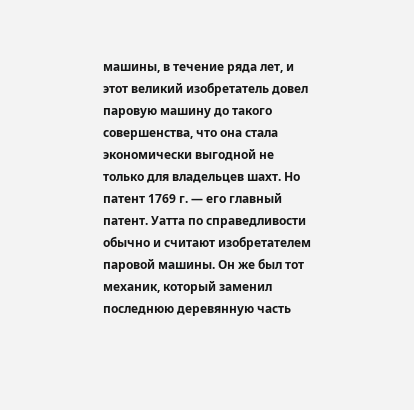машины, в течение ряда лет, и этот великий изобретатель довел паровую машину до такого совершенства, что она стала экономически выгодной не только для владельцев шахт. Но патент 1769 г. — его главный патент. Уатта по справедливости обычно и считают изобретателем паровой машины. Он же был тот механик, который заменил последнюю деревянную часть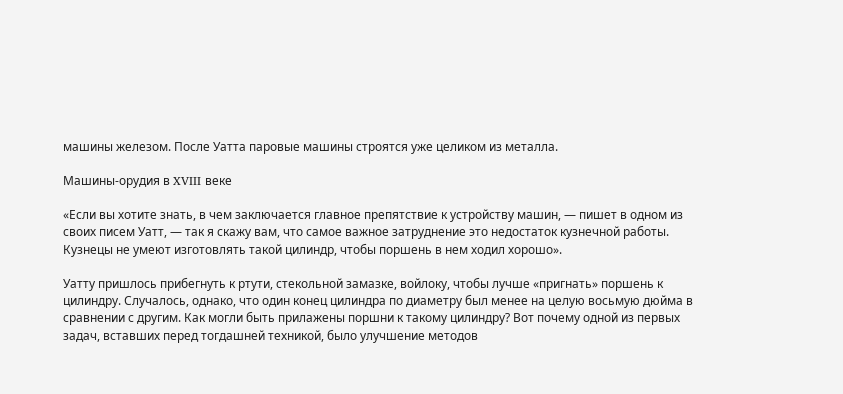машины железом. После Уатта паровые машины строятся уже целиком из металла.

Машины-орудия в XVIII веке

«Если вы хотите знать, в чем заключается главное препятствие к устройству машин, — пишет в одном из своих писем Уатт, — так я скажу вам, что самое важное затруднение это недостаток кузнечной работы. Кузнецы не умеют изготовлять такой цилиндр, чтобы поршень в нем ходил хорошо».

Уатту пришлось прибегнуть к ртути, стекольной замазке, войлоку, чтобы лучше «пригнать» поршень к цилиндру. Случалось, однако, что один конец цилиндра по диаметру был менее на целую восьмую дюйма в сравнении с другим. Как могли быть прилажены поршни к такому цилиндру? Вот почему одной из первых задач, вставших перед тогдашней техникой, было улучшение методов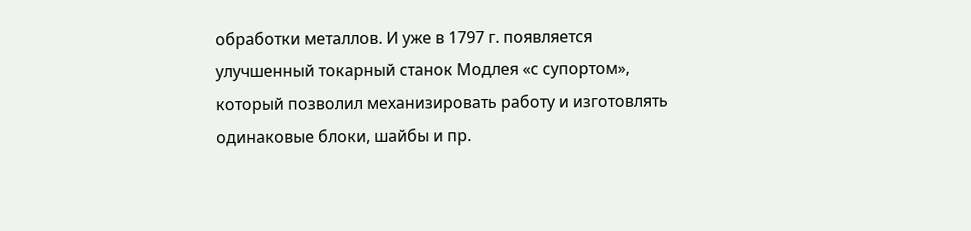обработки металлов. И уже в 1797 г. появляется улучшенный токарный станок Модлея «с супортом», который позволил механизировать работу и изготовлять одинаковые блоки, шайбы и пр.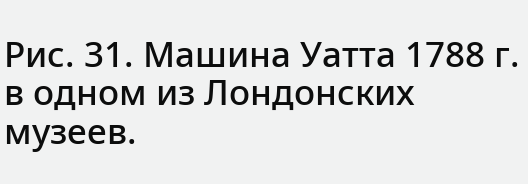Рис. 31. Машина Уатта 1788 г. в одном из Лондонских музеев.